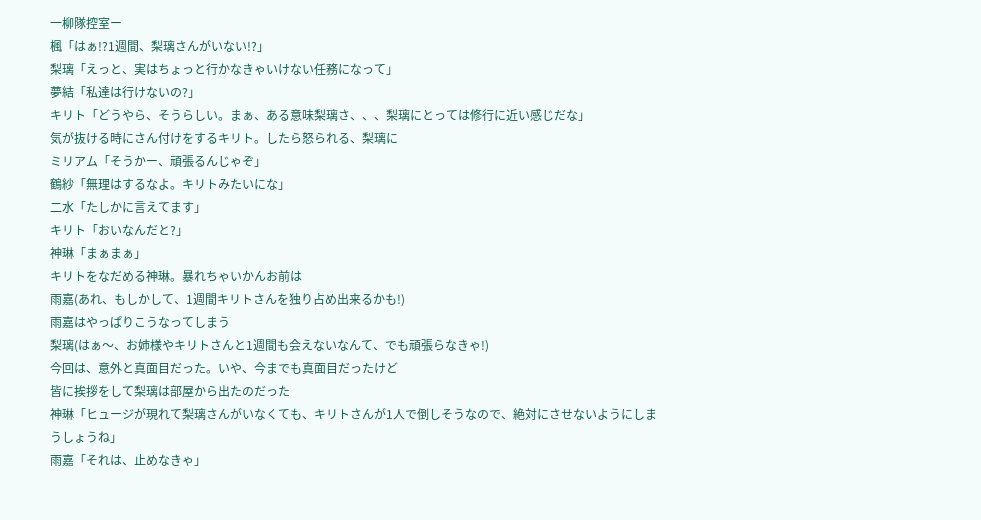一柳隊控室ー
楓「はぁ!?1週間、梨璃さんがいない!?」
梨璃「えっと、実はちょっと行かなきゃいけない任務になって」
夢結「私達は行けないの?」
キリト「どうやら、そうらしい。まぁ、ある意味梨璃さ、、、梨璃にとっては修行に近い感じだな」
気が抜ける時にさん付けをするキリト。したら怒られる、梨璃に
ミリアム「そうかー、頑張るんじゃぞ」
鶴紗「無理はするなよ。キリトみたいにな」
二水「たしかに言えてます」
キリト「おいなんだと?」
神琳「まぁまぁ」
キリトをなだめる神琳。暴れちゃいかんお前は
雨嘉(あれ、もしかして、1週間キリトさんを独り占め出来るかも!)
雨嘉はやっぱりこうなってしまう
梨璃(はぁ〜、お姉様やキリトさんと1週間も会えないなんて、でも頑張らなきゃ!)
今回は、意外と真面目だった。いや、今までも真面目だったけど
皆に挨拶をして梨璃は部屋から出たのだった
神琳「ヒュージが現れて梨璃さんがいなくても、キリトさんが1人で倒しそうなので、絶対にさせないようにしまうしょうね」
雨嘉「それは、止めなきゃ」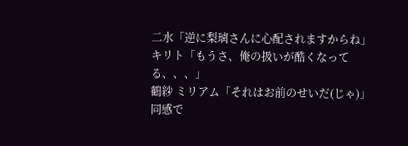二水「逆に梨璃さんに心配されますからね」
キリト「もうさ、俺の扱いが酷くなってる、、、」
鶴紗 ミリアム「それはお前のせいだ(じゃ)」
同感で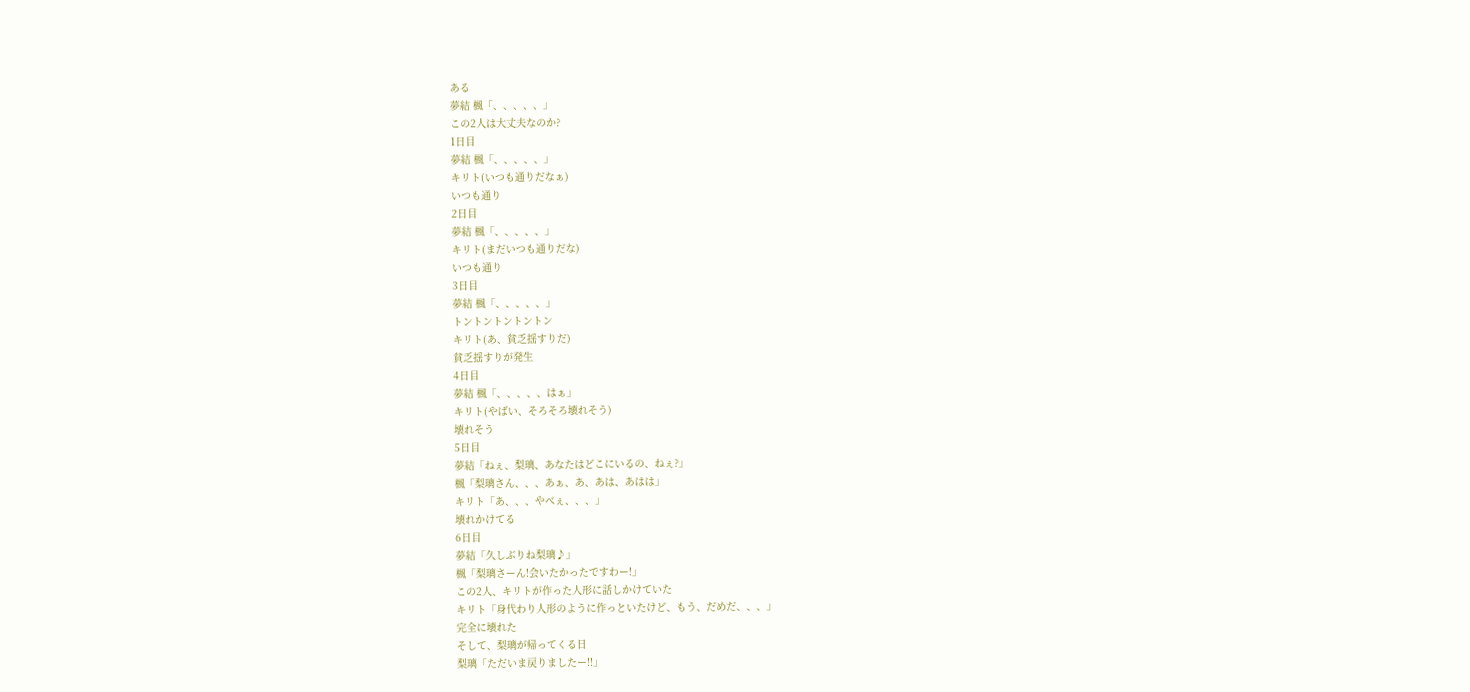ある
夢結 楓「、、、、、」
この2人は大丈夫なのか?
1日目
夢結 楓「、、、、、」
キリト(いつも通りだなぁ)
いつも通り
2日目
夢結 楓「、、、、、」
キリト(まだいつも通りだな)
いつも通り
3日目
夢結 楓「、、、、、」
トントントントントン
キリト(あ、貧乏揺すりだ)
貧乏揺すりが発生
4日目
夢結 楓「、、、、、はぁ」
キリト(やばい、そろそろ壊れそう)
壊れそう
5日目
夢結「ねぇ、梨璃、あなたはどこにいるの、ねぇ?」
楓「梨璃さん、、、あぁ、あ、あは、あはは」
キリト「あ、、、やべぇ、、、」
壊れかけてる
6日目
夢結「久しぶりね梨璃♪」
楓「梨璃さーん!会いたかったですわー!」
この2人、キリトが作った人形に話しかけていた
キリト「身代わり人形のように作っといたけど、もう、だめだ、、、」
完全に壊れた
そして、梨璃が帰ってくる日
梨璃「ただいま戻りましたー!!」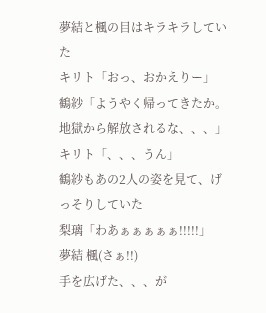夢結と楓の目はキラキラしていた
キリト「おっ、おかえりー」
鶴紗「ようやく帰ってきたか。地獄から解放されるな、、、」
キリト「、、、うん」
鶴紗もあの2人の姿を見て、げっそりしていた
梨璃「わあぁぁぁぁぁ!!!!!」
夢結 楓(さぁ!!)
手を広げた、、、が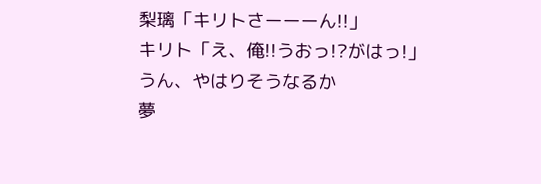梨璃「キリトさーーーん!!」
キリト「え、俺!!うおっ!?がはっ!」
うん、やはりそうなるか
夢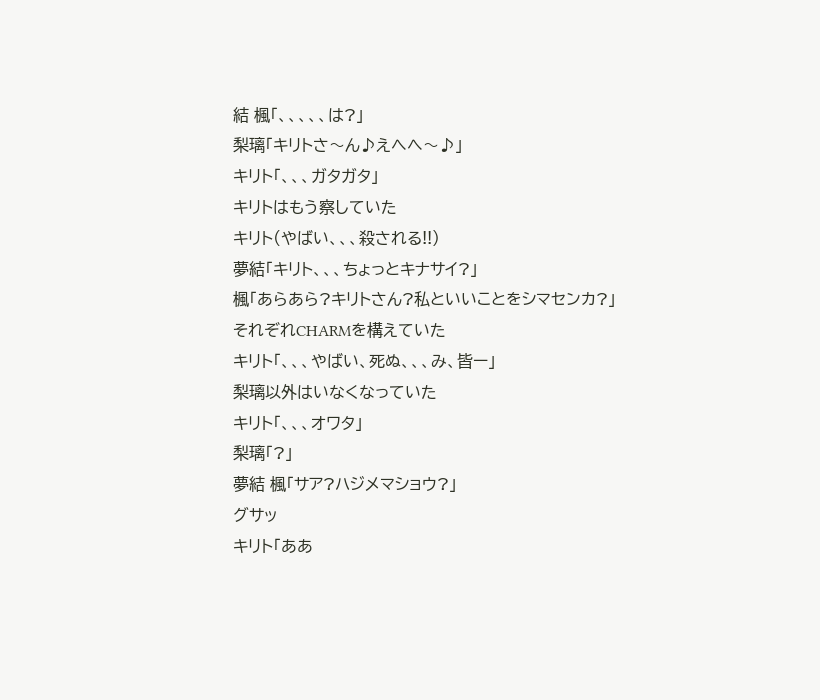結 楓「、、、、、は?」
梨璃「キリトさ〜ん♪えへへ〜♪」
キリト「、、、ガタガタ」
キリトはもう察していた
キリト(やばい、、、殺される!!)
夢結「キリト、、、ちょっとキナサイ?」
楓「あらあら?キリトさん?私といいことをシマセンカ?」
それぞれCHARMを構えていた
キリト「、、、やばい、死ぬ、、、み、皆ー」
梨璃以外はいなくなっていた
キリト「、、、オワタ」
梨璃「?」
夢結 楓「サア?ハジメマショウ?」
グサッ
キリト「ああ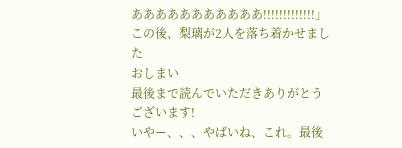あああああああああああ!!!!!!!!!!!!!」
この後、梨璃が2人を落ち着かせました
おしまい
最後まで読んでいただきありがとうございます!
いやー、、、やばいね、これ。最後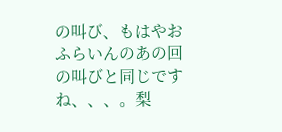の叫び、もはやおふらいんのあの回の叫びと同じですね、、、。梨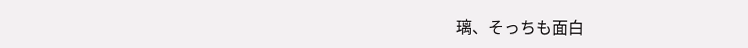璃、そっちも面白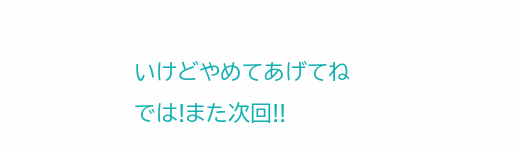いけどやめてあげてね
では!また次回!!